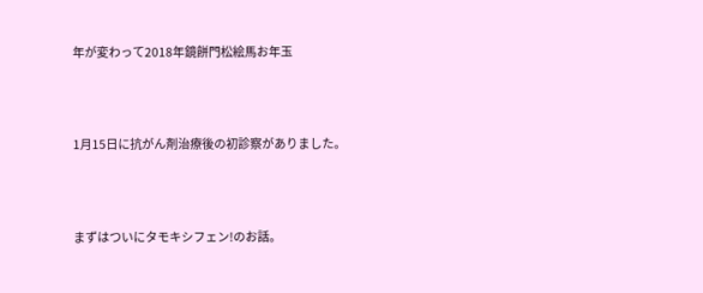年が変わって2018年鏡餅門松絵馬お年玉



1月15日に抗がん剤治療後の初診察がありました。



まずはついにタモキシフェン!のお話。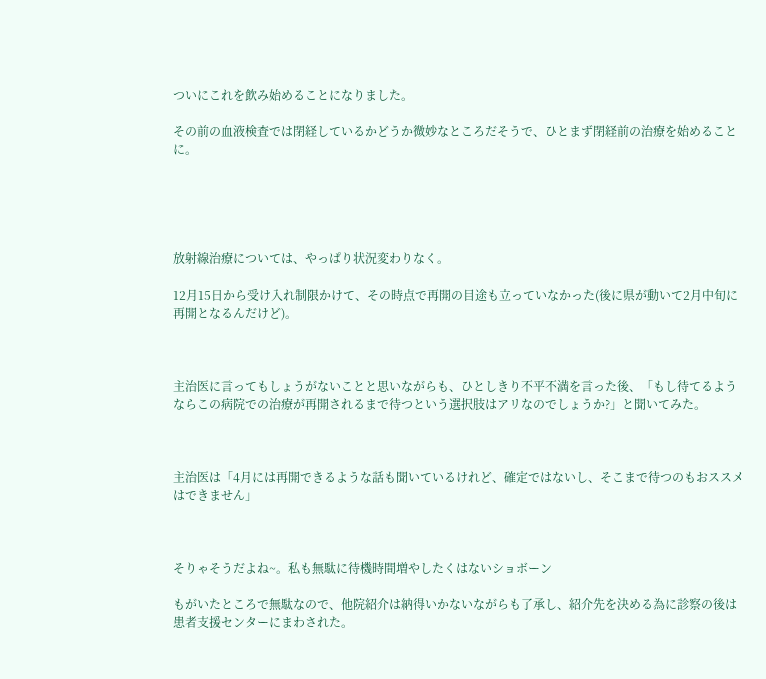ついにこれを飲み始めることになりました。

その前の血液検査では閉経しているかどうか微妙なところだそうで、ひとまず閉経前の治療を始めることに。





放射線治療については、やっぱり状況変わりなく。

12月15日から受け入れ制限かけて、その時点で再開の目途も立っていなかった(後に県が動いて2月中旬に再開となるんだけど)。



主治医に言ってもしょうがないことと思いながらも、ひとしきり不平不満を言った後、「もし待てるようならこの病院での治療が再開されるまで待つという選択肢はアリなのでしょうか?」と聞いてみた。



主治医は「4月には再開できるような話も聞いているけれど、確定ではないし、そこまで待つのもおススメはできません」



そりゃそうだよね~。私も無駄に待機時間増やしたくはないショボーン

もがいたところで無駄なので、他院紹介は納得いかないながらも了承し、紹介先を決める為に診察の後は患者支援センターにまわされた。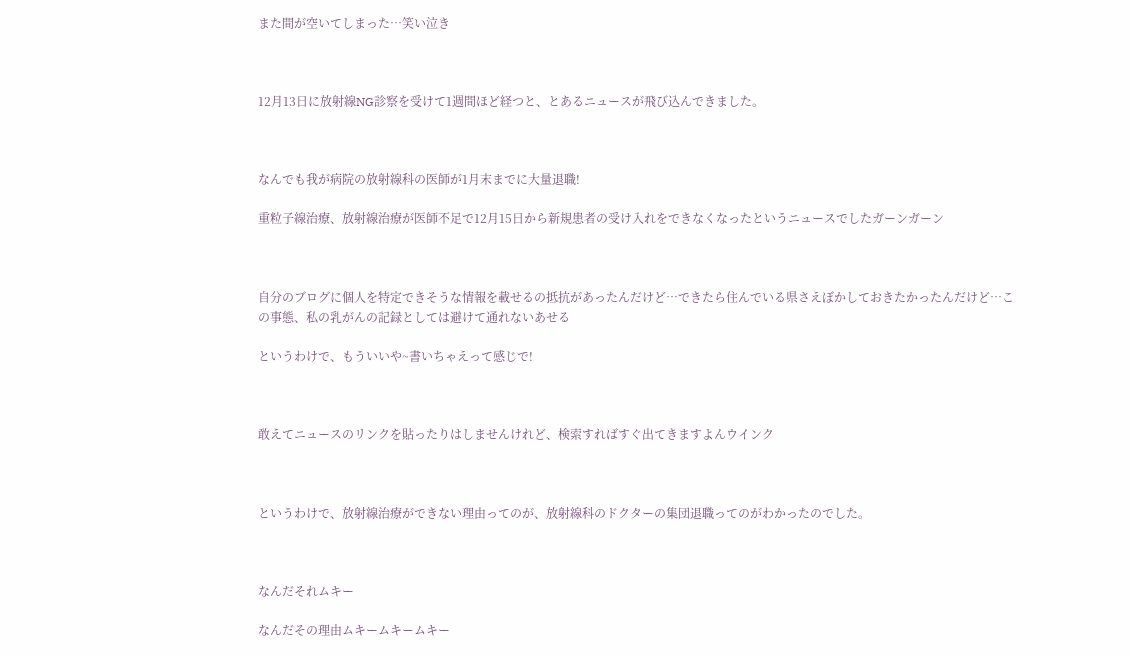また間が空いてしまった…笑い泣き



12月13日に放射線NG診察を受けて1週間ほど経つと、とあるニュースが飛び込んできました。



なんでも我が病院の放射線科の医師が1月末までに大量退職!

重粒子線治療、放射線治療が医師不足で12月15日から新規患者の受け入れをできなくなったというニュースでしたガーンガーン



自分のブログに個人を特定できそうな情報を載せるの抵抗があったんだけど…できたら住んでいる県さえぼかしておきたかったんだけど…この事態、私の乳がんの記録としては避けて通れないあせる

というわけで、もういいや~書いちゃえって感じで!



敢えてニュースのリンクを貼ったりはしませんけれど、検索すればすぐ出てきますよんウインク



というわけで、放射線治療ができない理由ってのが、放射線科のドクターの集団退職ってのがわかったのでした。



なんだそれムキー

なんだその理由ムキームキームキー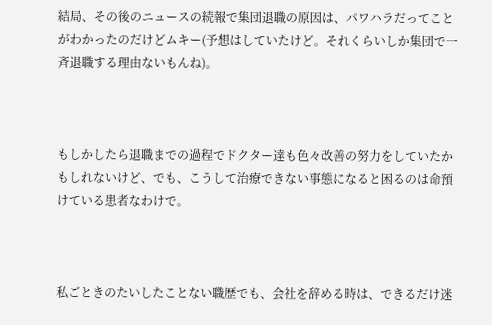結局、その後のニュースの続報で集団退職の原因は、パワハラだってことがわかったのだけどムキー(予想はしていたけど。それくらいしか集団で一斉退職する理由ないもんね)。



もしかしたら退職までの過程でドクター達も色々改善の努力をしていたかもしれないけど、でも、こうして治療できない事態になると困るのは命預けている患者なわけで。



私ごときのたいしたことない職歴でも、会社を辞める時は、できるだけ迷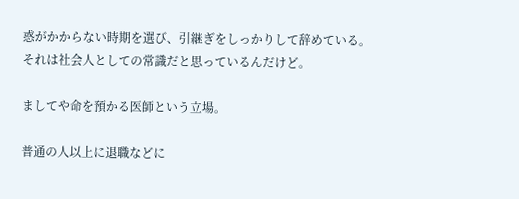惑がかからない時期を選び、引継ぎをしっかりして辞めている。それは社会人としての常識だと思っているんだけど。

ましてや命を預かる医師という立場。

普通の人以上に退職などに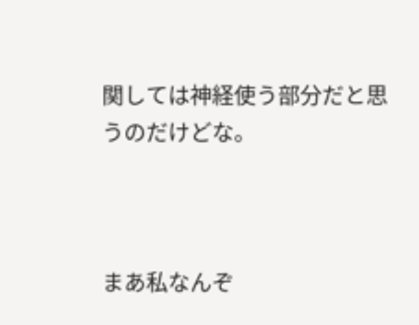関しては神経使う部分だと思うのだけどな。



まあ私なんぞ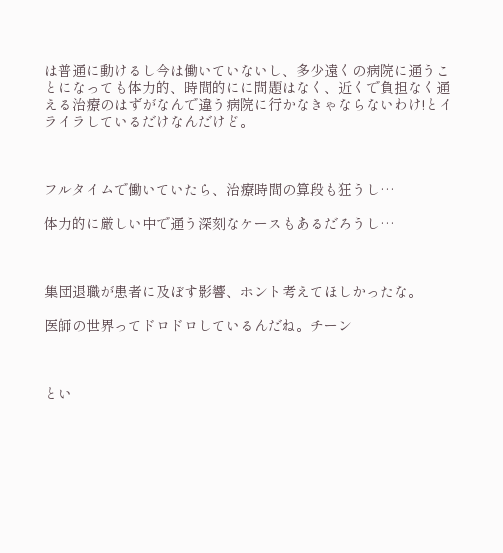は普通に動けるし今は働いていないし、多少遠くの病院に通うことになっても体力的、時間的にに問題はなく、近くで負担なく通える治療のはずがなんで違う病院に行かなきゃならないわけ!とイライラしているだけなんだけど。



フルタイムで働いていたら、治療時間の算段も狂うし…

体力的に厳しい中で通う深刻なケースもあるだろうし…



集団退職が患者に及ぼす影響、ホント考えてほしかったな。

医師の世界ってドロドロしているんだね。チーン



とい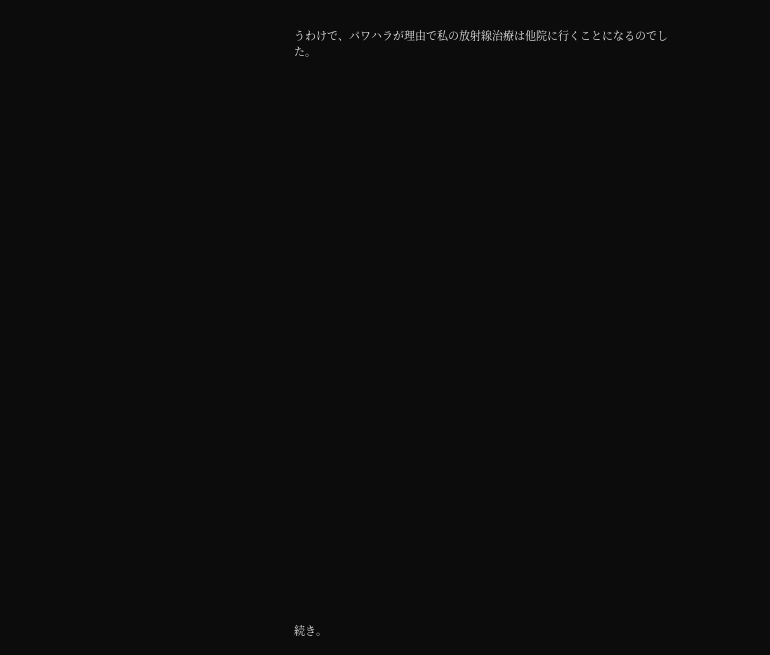うわけで、パワハラが理由で私の放射線治療は他院に行くことになるのでした。



































続き。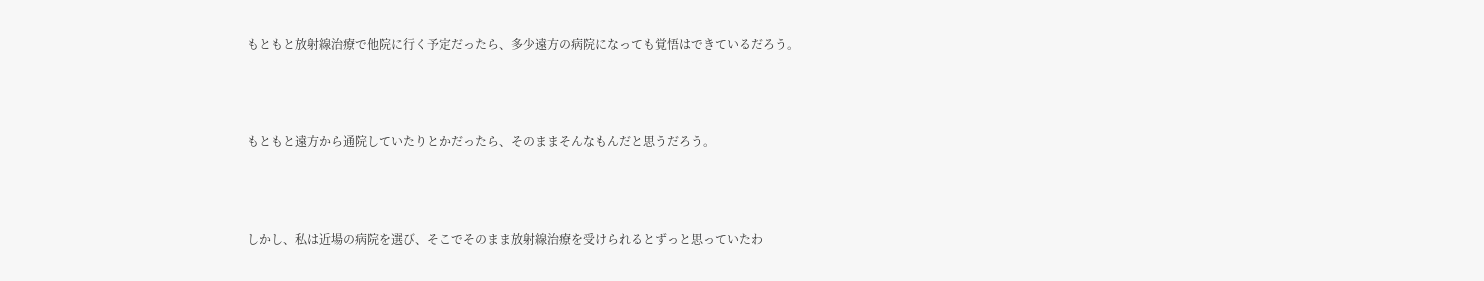もともと放射線治療で他院に行く予定だったら、多少遠方の病院になっても覚悟はできているだろう。



もともと遠方から通院していたりとかだったら、そのままそんなもんだと思うだろう。



しかし、私は近場の病院を選び、そこでそのまま放射線治療を受けられるとずっと思っていたわ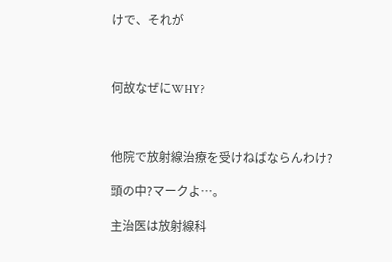けで、それが



何故なぜにWHY?



他院で放射線治療を受けねばならんわけ?

頭の中?マークよ…。

主治医は放射線科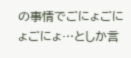の事情でごにょごにょごにょ…としか言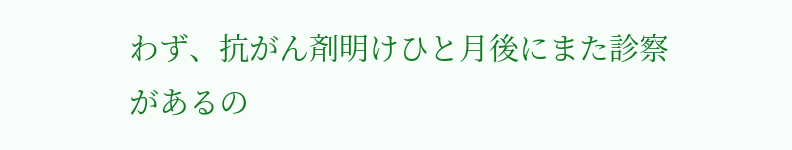わず、抗がん剤明けひと月後にまた診察があるの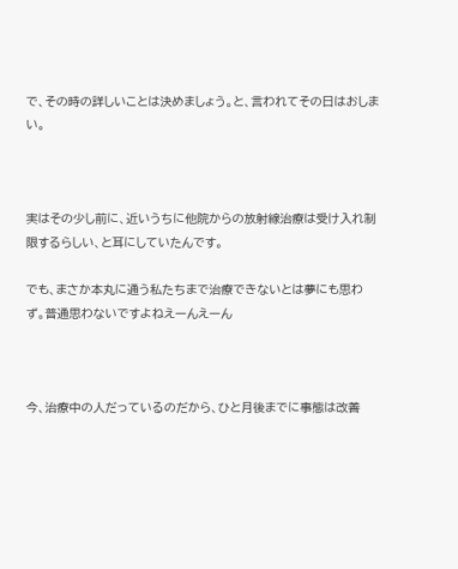で、その時の詳しいことは決めましょう。と、言われてその日はおしまい。



実はその少し前に、近いうちに他院からの放射線治療は受け入れ制限するらしい、と耳にしていたんです。

でも、まさか本丸に通う私たちまで治療できないとは夢にも思わず。普通思わないですよねえーんえーん



今、治療中の人だっているのだから、ひと月後までに事態は改善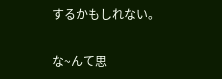するかもしれない。

な~んて思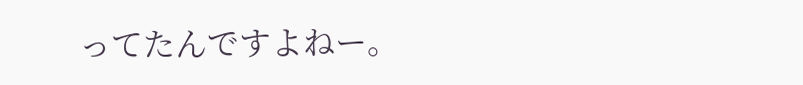ってたんですよねー。